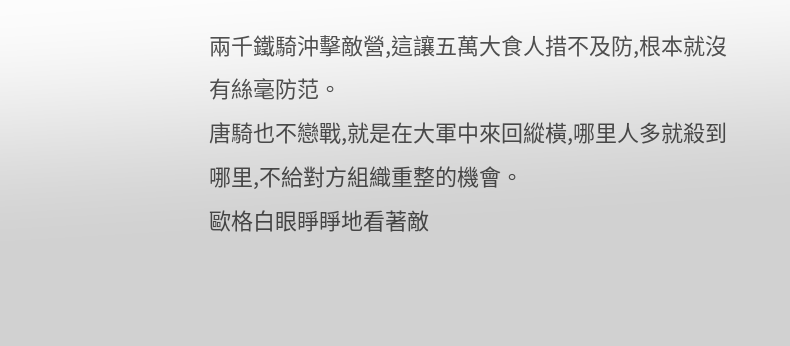兩千鐵騎沖擊敵營,這讓五萬大食人措不及防,根本就沒有絲毫防范。
唐騎也不戀戰,就是在大軍中來回縱橫,哪里人多就殺到哪里,不給對方組織重整的機會。
歐格白眼睜睜地看著敵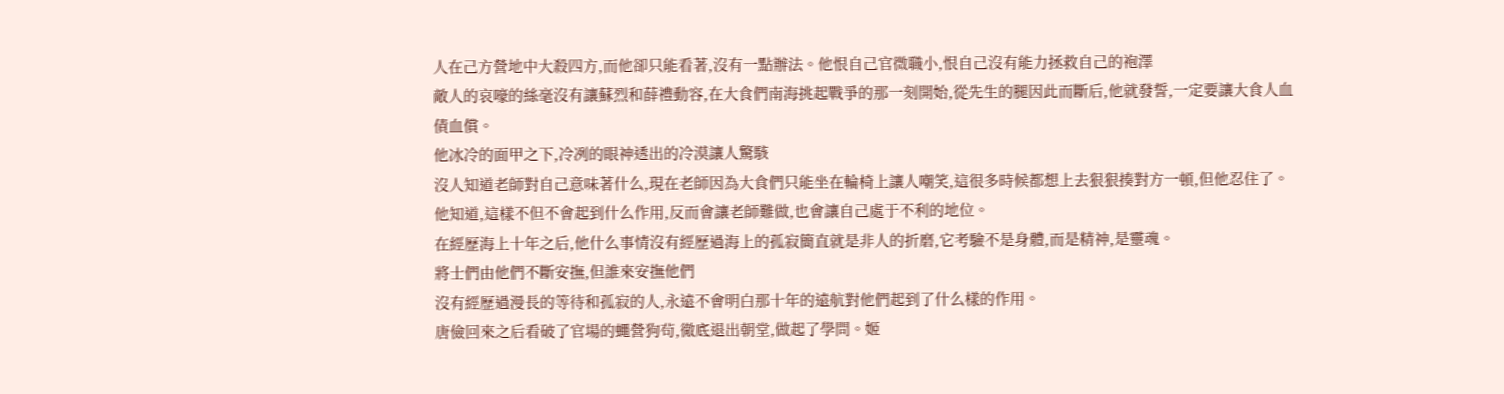人在己方營地中大殺四方,而他卻只能看著,沒有一點辦法。他恨自己官微職小,恨自己沒有能力拯救自己的袍澤
敵人的哀嚎的絲毫沒有讓蘇烈和薛禮動容,在大食們南海挑起戰爭的那一刻開始,從先生的腿因此而斷后,他就發誓,一定要讓大食人血債血償。
他冰冷的面甲之下,冷冽的眼神透出的冷漠讓人驚駭
沒人知道老師對自己意味著什么,現在老師因為大食們只能坐在輪椅上讓人嘲笑,這很多時候都想上去狠狠揍對方一頓,但他忍住了。
他知道,這樣不但不會起到什么作用,反而會讓老師難做,也會讓自己處于不利的地位。
在經歷海上十年之后,他什么事情沒有經歷過海上的孤寂簡直就是非人的折磨,它考驗不是身體,而是精神,是靈魂。
將士們由他們不斷安撫,但誰來安撫他們
沒有經歷過漫長的等待和孤寂的人,永遠不會明白那十年的遠航對他們起到了什么樣的作用。
唐儉回來之后看破了官場的蠅營狗茍,徹底退出朝堂,做起了學問。姬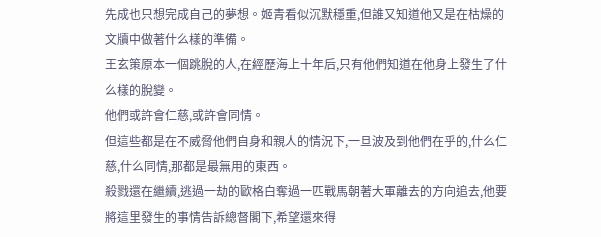先成也只想完成自己的夢想。姬青看似沉默穩重,但誰又知道他又是在枯燥的文牘中做著什么樣的準備。
王玄策原本一個跳脫的人,在經歷海上十年后,只有他們知道在他身上發生了什么樣的脫變。
他們或許會仁慈,或許會同情。
但這些都是在不威脅他們自身和親人的情況下,一旦波及到他們在乎的,什么仁慈,什么同情,那都是最無用的東西。
殺戮還在繼續,逃過一劫的歐格白奪過一匹戰馬朝著大軍離去的方向追去,他要將這里發生的事情告訴總督閣下,希望還來得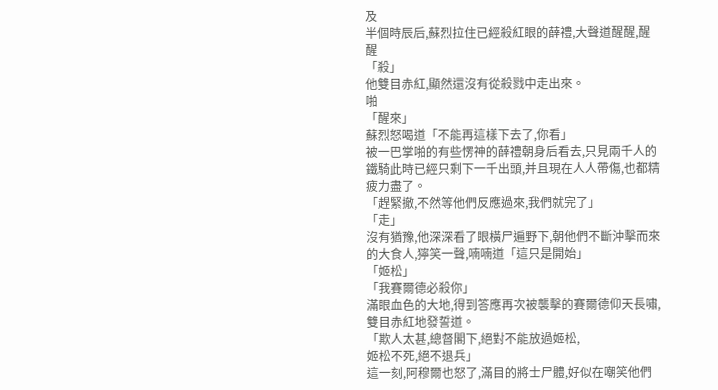及
半個時辰后,蘇烈拉住已經殺紅眼的薛禮,大聲道醒醒,醒醒
「殺」
他雙目赤紅,顯然還沒有從殺戮中走出來。
啪
「醒來」
蘇烈怒喝道「不能再這樣下去了,你看」
被一巴掌啪的有些愣神的薛禮朝身后看去,只見兩千人的鐵騎此時已經只剩下一千出頭,并且現在人人帶傷,也都精疲力盡了。
「趕緊撤,不然等他們反應過來,我們就完了」
「走」
沒有猶豫,他深深看了眼橫尸遍野下,朝他們不斷沖擊而來的大食人,獰笑一聲,喃喃道「這只是開始」
「姬松」
「我賽爾德必殺你」
滿眼血色的大地,得到答應再次被襲擊的賽爾德仰天長嘯,雙目赤紅地發誓道。
「欺人太甚,總督閣下,絕對不能放過姬松,
姬松不死,絕不退兵」
這一刻,阿穆爾也怒了,滿目的將士尸體,好似在嘲笑他們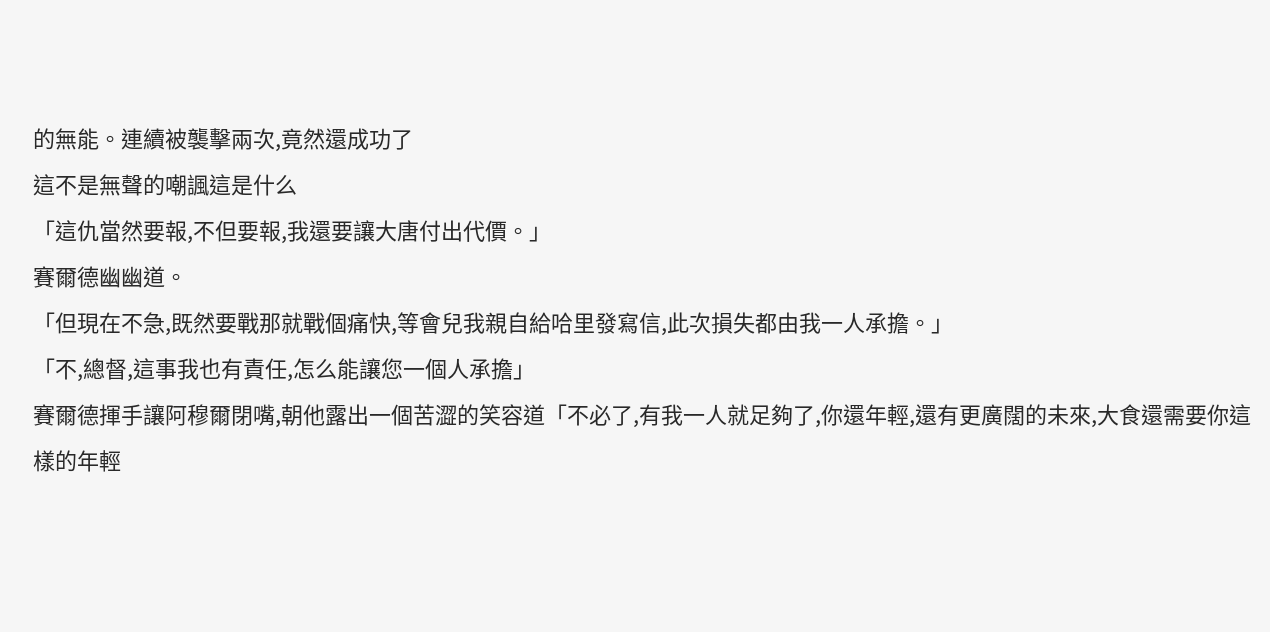的無能。連續被襲擊兩次,竟然還成功了
這不是無聲的嘲諷這是什么
「這仇當然要報,不但要報,我還要讓大唐付出代價。」
賽爾德幽幽道。
「但現在不急,既然要戰那就戰個痛快,等會兒我親自給哈里發寫信,此次損失都由我一人承擔。」
「不,總督,這事我也有責任,怎么能讓您一個人承擔」
賽爾德揮手讓阿穆爾閉嘴,朝他露出一個苦澀的笑容道「不必了,有我一人就足夠了,你還年輕,還有更廣闊的未來,大食還需要你這樣的年輕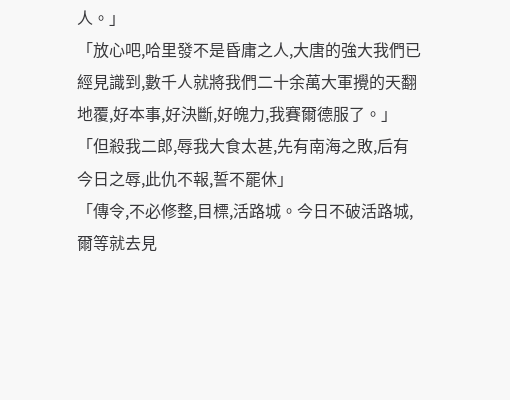人。」
「放心吧,哈里發不是昏庸之人,大唐的強大我們已經見識到,數千人就將我們二十余萬大軍攪的天翻地覆,好本事,好決斷,好魄力,我賽爾德服了。」
「但殺我二郎,辱我大食太甚,先有南海之敗,后有今日之辱,此仇不報,誓不罷休」
「傳令,不必修整,目標,活路城。今日不破活路城,爾等就去見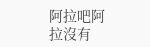阿拉吧阿拉沒有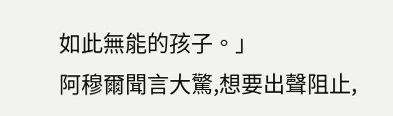如此無能的孩子。」
阿穆爾聞言大驚,想要出聲阻止,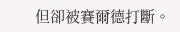但卻被賽爾德打斷。